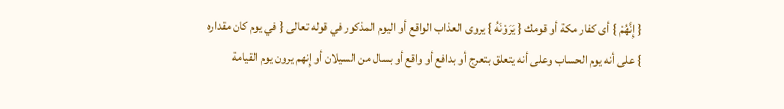{ إِنَّهُمْ } أى كفار مكة أو قومك { يَرَوْنَهُ } يروى العذاب الواقع أو اليوم المذكور في قوله تعالى { في يوم كان مقداره } على أنه يوم الحساب وعلى أنه يتعلق بتعرج أو بدافع أو واقع أو بسال من السيلان أو إِنهم يرون يوم القيامة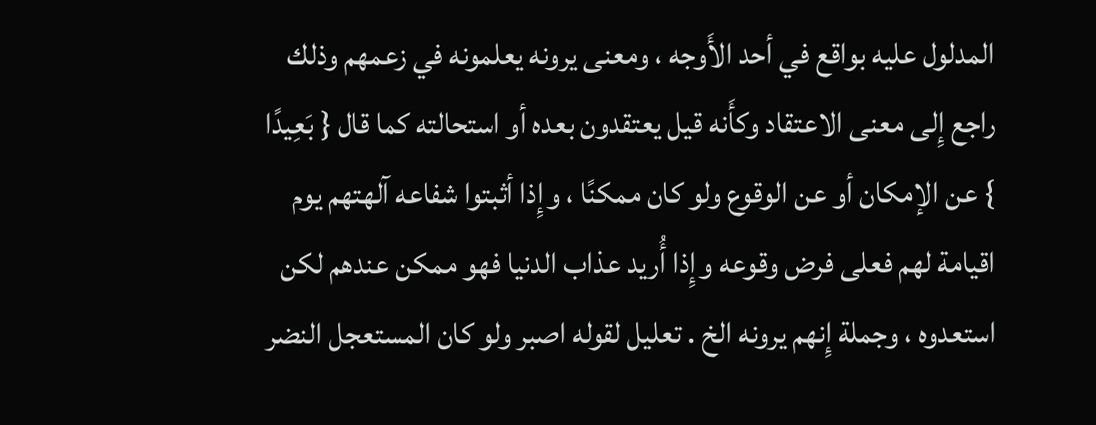المدلول عليه بواقع في أحد الأَوجه ، ومعنى يرونه يعلمونه في زعمهم وذلك راجع إِلى معنى الاعتقاد وكأَنه قيل يعتقدون بعده أو استحالته كما قال { بَعِيدًا } عن الإمكان أو عن الوقوع ولو كان ممكنًا ، وإِذا أثبتوا شفاعه آلهتهم يوم اقيامة لهم فعلى فرض وقوعه وإِذا أُريد عذاب الدنيا فهو ممكن عندهم لكن استعدوه ، وجملة إِنهم يرونه الخ . تعليل لقوله اصبر ولو كان المستعجل النضر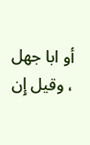أو ابا جهل ، وقيل إِن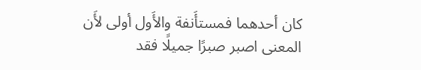كان أحدهما فمستأَنفة والأَول أولى لأَن المعنى اصبر صبرًا جميلًا فقد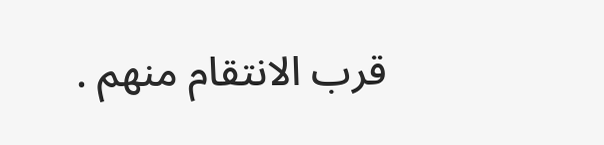قرب الانتقام منهم .